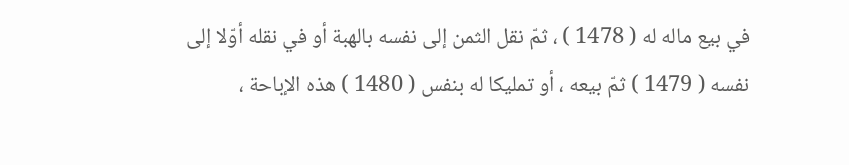في بيع ماله له ( 1478 ) ، ثمّ نقل الثمن إلى نفسه بالهبة أو في نقله أوّلا إلى نفسه ( 1479 ) ثمّ بيعه ، أو تمليكا له بنفس ( 1480 ) هذه الإباحة ،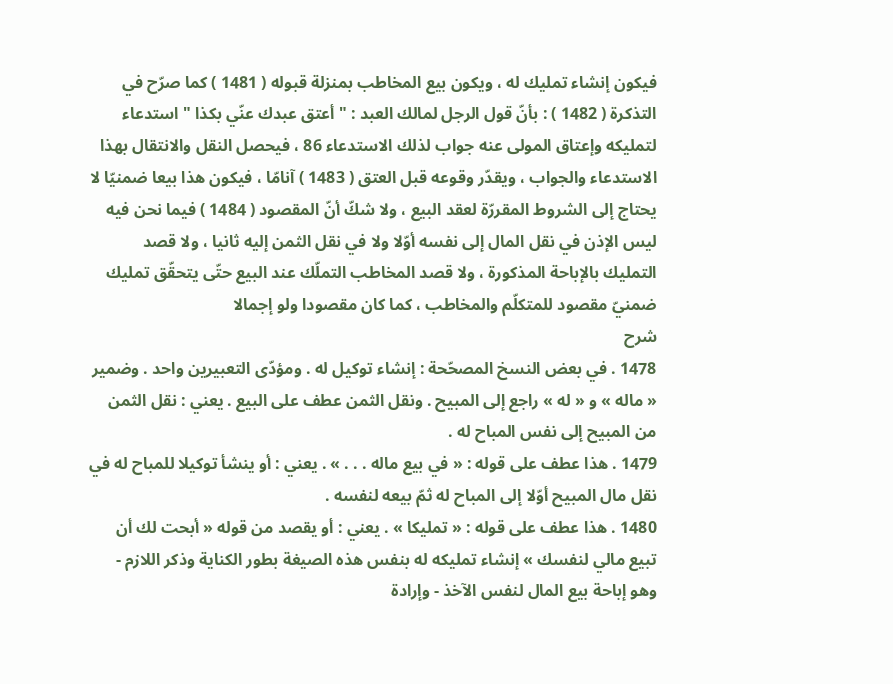فيكون إنشاء تمليك له ، ويكون بيع المخاطب بمنزلة قبوله ( 1481 ) كما صرّح في التذكرة ( 1482 ) : بأنّ قول الرجل لمالك العبد : " أعتق عبدك عنّي بكذا " استدعاء لتمليكه وإعتاق المولى عنه جواب لذلك الاستدعاء 86 ، فيحصل النقل والانتقال بهذا الاستدعاء والجواب ، ويقدّر وقوعه قبل العتق ( 1483 ) آنامّا ، فيكون هذا بيعا ضمنيّا لا يحتاج إلى الشروط المقررّة لعقد البيع ، ولا شكّ أنّ المقصود ( 1484 ) فيما نحن فيه ليس الإذن في نقل المال إلى نفسه أوّلا ولا في نقل الثمن إليه ثانيا ، ولا قصد التمليك بالإباحة المذكورة ، ولا قصد المخاطب التملّك عند البيع حتّى يتحقّق تمليك ضمنيّ مقصود للمتكلّم والمخاطب ، كما كان مقصودا ولو إجمالا
شرح
1478 . في بعض النسخ المصحّحة : إنشاء توكيل له . ومؤدّى التعبيرين واحد . وضمير « ماله » و « له » راجع إلى المبيح . ونقل الثمن عطف على البيع . يعني : نقل الثمن من المبيح إلى نفس المباح له .
1479 . هذا عطف على قوله : « في بيع ماله . . . » . يعني : أو ينشأ توكيلا للمباح له في نقل مال المبيح أوّلا إلى المباح له ثمّ بيعه لنفسه .
1480 . هذا عطف على قوله : « تمليكا » . يعني : أو يقصد من قوله « أبحت لك أن تبيع مالي لنفسك » إنشاء تمليكه له بنفس هذه الصيغة بطور الكناية وذكر اللازم - وهو إباحة بيع المال لنفس الآخذ - وإرادة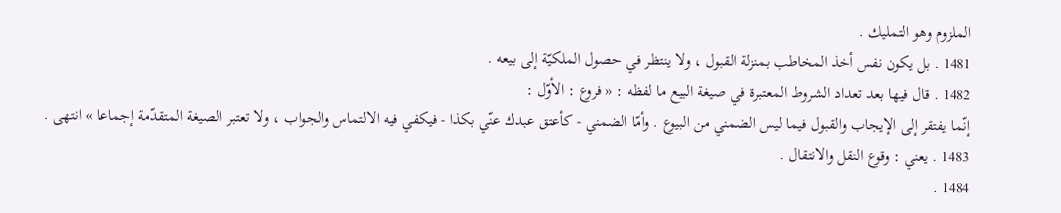الملزوم وهو التمليك .
1481 . بل يكون نفس أخذ المخاطب بمنزلة القبول ، ولا ينتظر في حصول الملكيّة إلى بيعه .
1482 . قال فيها بعد تعداد الشروط المعتبرة في صيغة البيع ما لفظه : « فروع : الأوّل :
إنّما يفتقر إلى الإيجاب والقبول فيما ليس الضمني من البيوع . وأمّا الضمني - كأعتق عبدك عنّي بكذا - فيكفي فيه الالتماس والجواب ، ولا تعتبر الصيغة المتقدّمة إجماعا » انتهى .
1483 . يعني : وقوع النقل والانتقال .
1484 .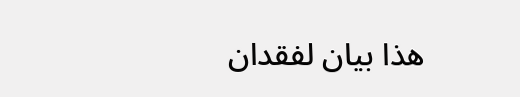هذا بيان لفقدان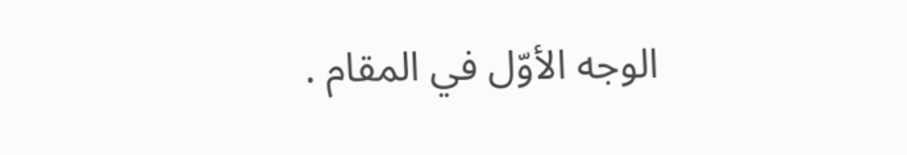الوجه الأوّل في المقام .